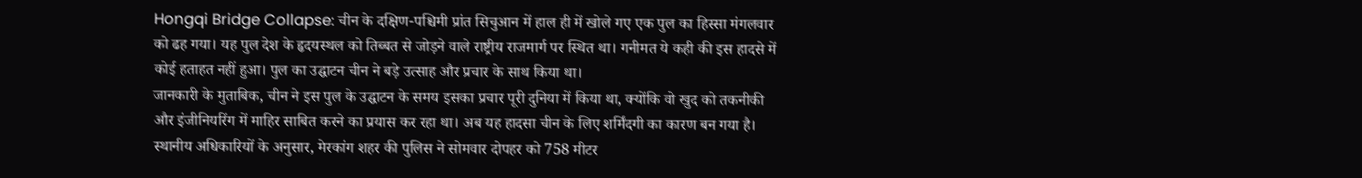Hongqi Bridge Collapse: चीन के दक्षिण-पश्चिमी प्रांत सिचुआन में हाल ही में खोले गए एक पुल का हिस्सा मंगलवार को ढह गया। यह पुल देश के हृदयस्थल को तिब्बत से जोड़ने वाले राष्ट्रीय राजमार्ग पर स्थित था। गनीमत ये कही की इस हादसे में कोई हताहत नहीं हुआ। पुल का उद्घाटन चीन ने बड़े उत्साह और प्रचार के साथ किया था।
जानकारी के मुताबिक, चीन ने इस पुल के उद्घाटन के समय इसका प्रचार पूरी दुनिया में किया था, क्योंकि वो खुद को तकनीकी और इंजीनियरिंग में माहिर साबित करने का प्रयास कर रहा था। अब यह हादसा चीन के लिए शर्मिंदगी का कारण बन गया है।
स्थानीय अधिकारियों के अनुसार, मेरकांग शहर की पुलिस ने सोमवार दोपहर को 758 मीटर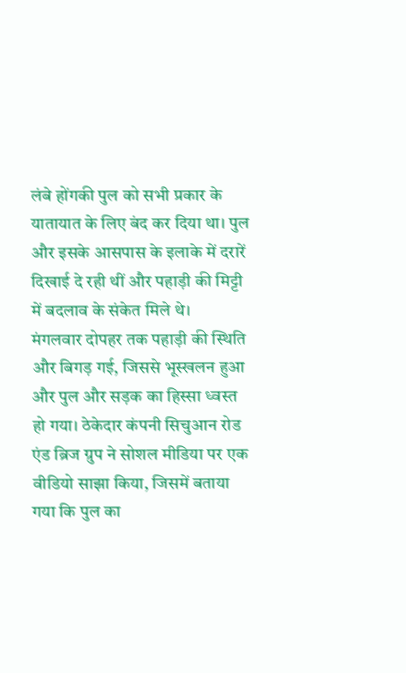लंबे होंगकी पुल को सभी प्रकार के यातायात के लिए बंद कर दिया था। पुल और इसके आसपास के इलाके में दरारें दिखाई दे रही थीं और पहाड़ी की मिट्टी में बदलाव के संकेत मिले थे।
मंगलवार दोपहर तक पहाड़ी की स्थिति और बिगड़ गई, जिससे भूस्खलन हुआ और पुल और सड़क का हिस्सा ध्वस्त हो गया। ठेकेदार कंपनी सिचुआन रोड एंड ब्रिज ग्रुप ने सोशल मीडिया पर एक वीडियो साझा किया, जिसमें बताया गया कि पुल का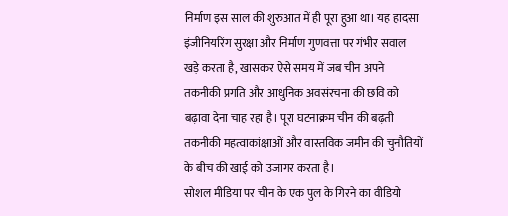निर्माण इस साल की शुरुआत में ही पूरा हुआ था। यह हादसा इंजीनियरिंग सुरक्षा और निर्माण गुणवत्ता पर गंभीर सवाल खड़े करता है, खासकर ऐसे समय में जब चीन अपने तकनीकी प्रगति और आधुनिक अवसंरचना की छवि को बढ़ावा देना चाह रहा है। पूरा घटनाक्रम चीन की बढ़ती तकनीकी महत्वाकांक्षाओं और वास्तविक जमीन की चुनौतियों के बीच की खाई को उजागर करता है।
सोशल मीडिया पर चीन के एक पुल के गिरने का वीडियो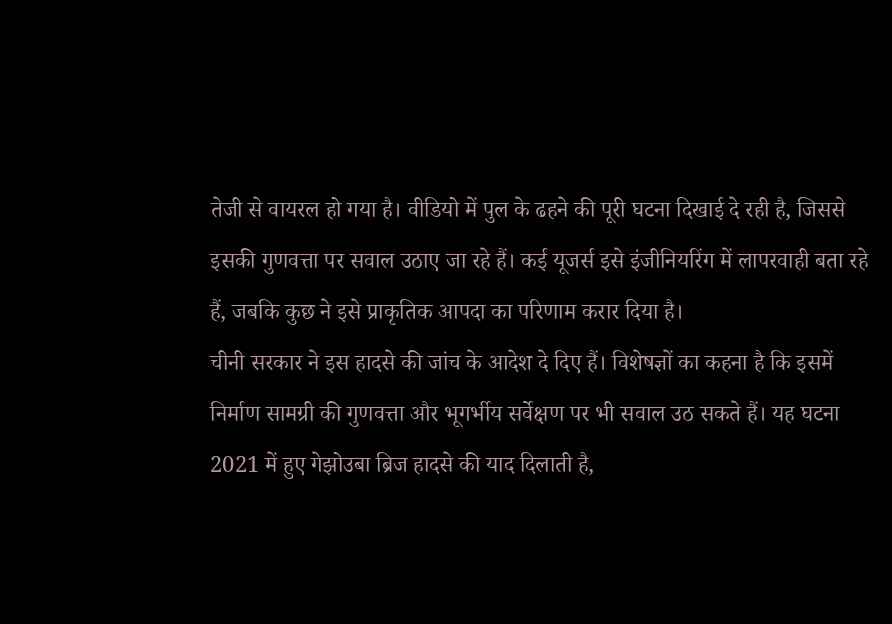तेजी से वायरल हो गया है। वीडियो में पुल के ढहने की पूरी घटना दिखाई दे रही है, जिससे इसकी गुणवत्ता पर सवाल उठाए जा रहे हैं। कई यूजर्स इसे इंजीनियरिंग में लापरवाही बता रहे हैं, जबकि कुछ ने इसे प्राकृतिक आपदा का परिणाम करार दिया है।
चीनी सरकार ने इस हादसे की जांच के आदेश दे दिए हैं। विशेषज्ञों का कहना है कि इसमें निर्माण सामग्री की गुणवत्ता और भूगर्भीय सर्वेक्षण पर भी सवाल उठ सकते हैं। यह घटना 2021 में हुए गेझोउबा ब्रिज हादसे की याद दिलाती है,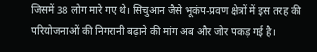जिसमें 38 लोग मारे गए थे। सिचुआन जैसे भूकंप-प्रवण क्षेत्रों में इस तरह की परियोजनाओं की निगरानी बढ़ाने की मांग अब और जोर पकड़ गई है।